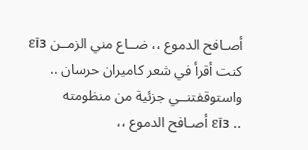أصـافح الدموع ،، ضــاع مني الزمــن εїз
كنت أقرأ في شعر كاميران حرسان ..
واستوقفتنــي جزئية من منظومته
.. εїз أصـافح الدموع ،،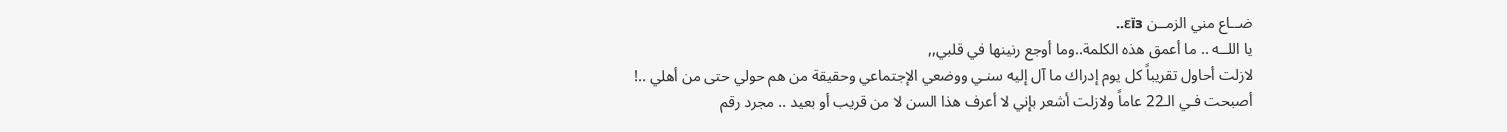ضــاع مني الزمــن εїз..
يا اللــه .. ما أعمق هذه الكلمة..وما أوجع رنينها في قلبي,,
لازلت أحاول تقريباً كل يوم إدراك ما آل إليه سنـي ووضعي الإجتماعي وحقيقة من هم حولي حتى من أهلي ..!
أصبحت فـي الـ22 عاماً ولازلت أشعر بإني لا أعرف هذا السن لا من قريب أو بعيد .. مجرد رقم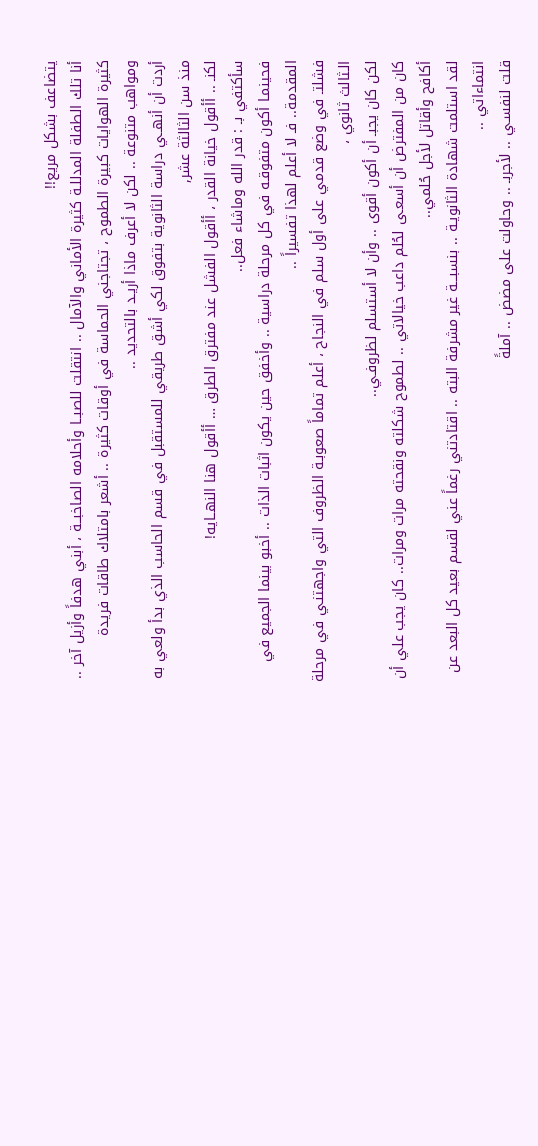يتضاعف بشكل مريع!!
أنا تلك الطفلة المدللـة كثيرة الأماني والآمال .. انتقلت للصبــا وأحلامه الصاخبــة ، أبني هدفاً وأزيل آخر .. كثيرة الهوايات كبيرة الطموح ، تجتاجني الحماسة في أوقات كثيرة .. أشعر بامتلاك طاقات فريدة ومواهب متنوعة .. لكن لا أعرف ماذا أريـد بالتحديد ..
أردت أن أنهــي دراسة الثانوية بتفوق لكي أشق طريقي للمستقبل في قسم الحاسب الذي بدأ ولعي به منذ سن الثالثة عشر,
لكنـ .. أأقول خيانة القدر ، أأقول الفشل عند مفترق الطرق … أأقول هنا النهــايه!
سأكتفي بـ : قدر الله وماشاء فعل..
فحينمـا أكون متفوقـه في كل مرحلة دراسية .. وأخفق حين يكون اثبات الذات .. أخبو بينما الجميع في المقدمة.. فـ لا أعلم لهذا تفسيراً ..
فشلتـ في وضع قدمي على أول سلم في النجاح ، أعلم تماماً صعوبـة الظروف التي واجهتنـي في مرحلة الـثالث ثانوي ،
لكن كان يجبـ أن أكون أقوى .. وأن لا أستسلم لظروفـي..
كان من المفترض أن أسعـى لحُلم داعب خيالاتي .. لطموح شكلته ونقحته مرات ومرات.. كان يجب علي أن أكافح وأقاتل لأجل حُلمي..
لقد استلمت شهادة الثانويـة .. بنسبـــة غير مشرفة البته .. اقتادتني رغماً عني لقسم بعيد كل البعد عن انتماءاتي ..
قلت لنفسـي .. لأجربـ .. وحاولت على مضض .. آملةً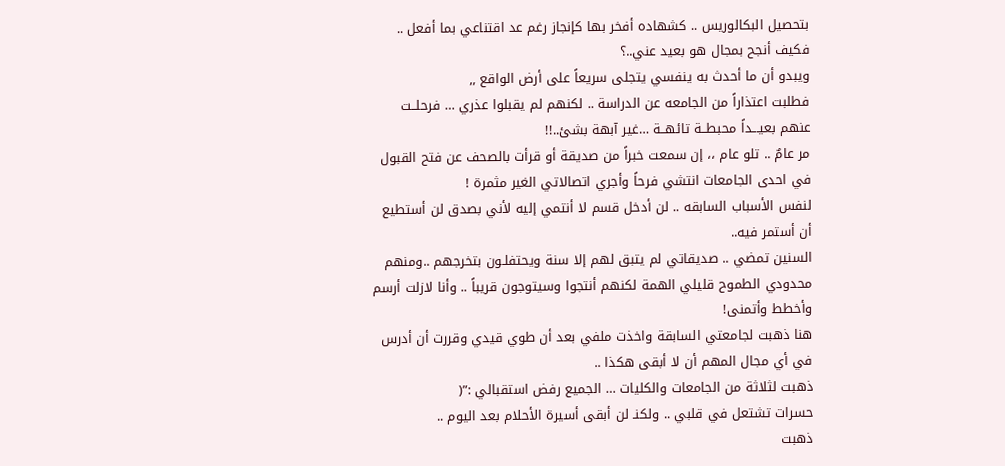بتحصيل البكالوريس .. كشهاده أفخر بها كإنجاز رغم عد اقتناعي بما أفعل .. فكيف أنجح بمجال هو بعيد عني..؟
ويبدو أن ما أحدث به ينفسي يتجلى سريعاً على أرض الواقع ,,
فطلبت اعتذاراً من الجامعه عن الدراسة .. لكنهم لم يقبلوا عذري … فرحلــت عنهم بعيـــداً محبطــة تائهــة …غير آبهة بشئ..!!
مر عامٌ .. تلو عام ،، إن سمعت خبراً من صديقة أو قرأت بالصحف عن فتح القبول في احدى الجامعات انتشي فرحاً وأجري اتصالاتي الغير مثمرة !
لنفس الأسباب السابقه .. لن أدخل قسم لا أنتمي إليه لأني بصدق لن أستطيع أن أستمر فيه..
السنين تمضي .. صديقاتي لم يتبق لهم إلا سنة ويحتفلـون بتخرجهم ..ومنهم محدودي الطموح قليلي الهمة لكنهم أنتجوا وسيتوجون قريباً .. وأنا لازلت أرسم وأخطط وأتمنى!
هنا ذهبت لجامعتي السابقة واخذت ملفي بعد أن طوي قيدي وقررت أن أدرس في أي مجال المهم أن لا أبقى هكذا ..
ذهبت لثلاثة من الجامعات والكليات … الجميع رفض استقبالي :”(
حسرات تشتعل في قلبي .. ولكنـ لن أبقى أسيرة الأحلام بعد اليوم ..
ذهبت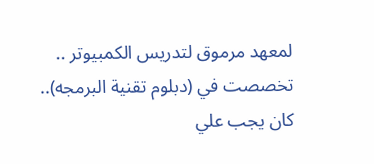لمعهد مرموق لتدريس الكمبيوتر .. تخصصت في (دبلوم تقنية البرمجه).. كان يجب علي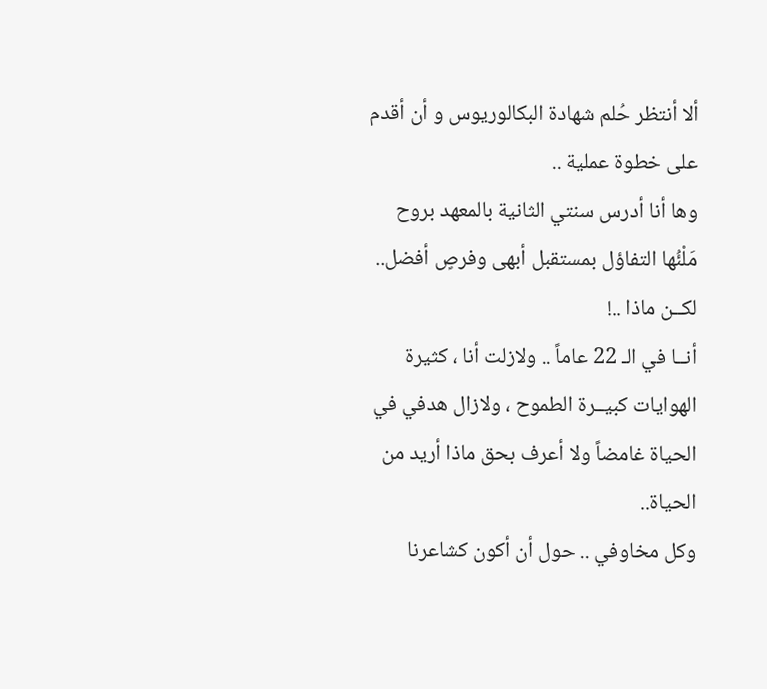ألا أنتظر حُلم شهادة البكالوريوس و أن أقدم على خطوة عملية ..
وها أنا أدرس سنتي الثانية بالمعهد بروح مَلْئُها التفاؤل بمستقبل أبهى وفرصٍ أفضل..
لكــن ماذا ..!
أنــا في الـ 22 عاماً .. ولازلت أنا ، كثيرة الهوايات كبيــرة الطموح ، ولازال هدفي في الحياة غامضاً ولا أعرف بحق ماذا أريد من الحياة..
وكل مخاوفي .. حول أن أكون كشاعرنا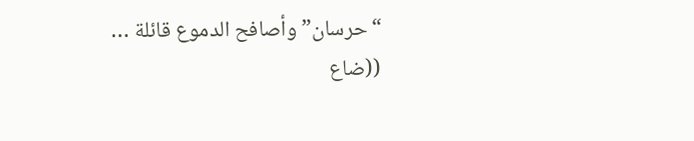“حرسان” وأصافح الدموع قائلة …
((ضاع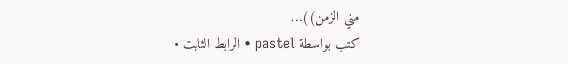مني الزمن))…
كتب بواسطة pastel • الرابط الثابت •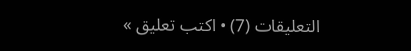التعليقات (7) • اكتب تعليق »